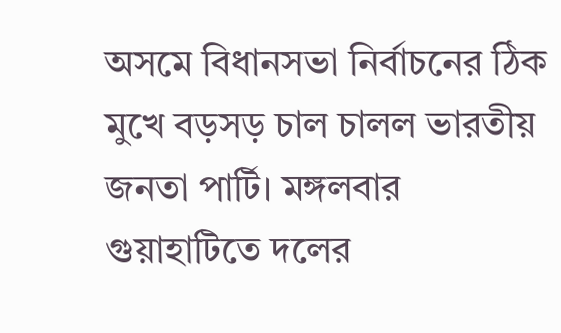অসমে বিধানসভা নির্বাচনের ঠিক মুখে বড়সড় চাল চালল ভারতীয় জনতা পার্টি। মঙ্গলবার গুয়াহাটিতে দলের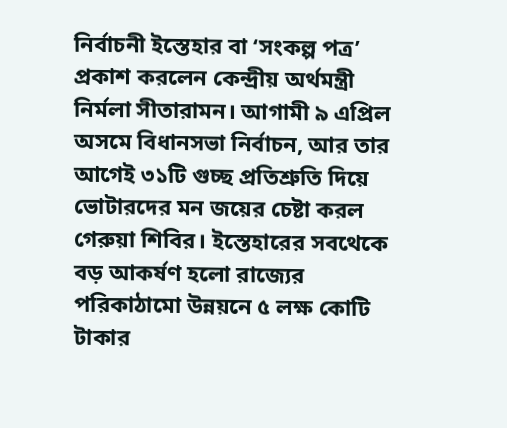নির্বাচনী ইস্তেহার বা ‘সংকল্প পত্র’ প্রকাশ করলেন কেন্দ্রীয় অর্থমন্ত্রী নির্মলা সীতারামন। আগামী ৯ এপ্রিল অসমে বিধানসভা নির্বাচন, আর তার আগেই ৩১টি গুচ্ছ প্রতিশ্রুতি দিয়ে ভোটারদের মন জয়ের চেষ্টা করল গেরুয়া শিবির। ইস্তেহারের সবথেকে বড় আকর্ষণ হলো রাজ্যের পরিকাঠামো উন্নয়নে ৫ লক্ষ কোটি টাকার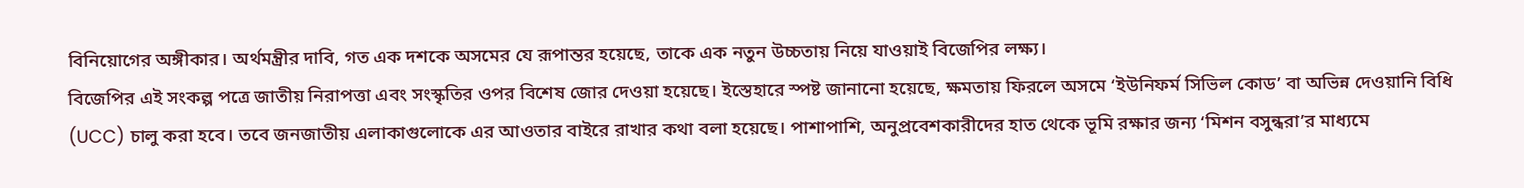বিনিয়োগের অঙ্গীকার। অর্থমন্ত্রীর দাবি, গত এক দশকে অসমের যে রূপান্তর হয়েছে, তাকে এক নতুন উচ্চতায় নিয়ে যাওয়াই বিজেপির লক্ষ্য।
বিজেপির এই সংকল্প পত্রে জাতীয় নিরাপত্তা এবং সংস্কৃতির ওপর বিশেষ জোর দেওয়া হয়েছে। ইস্তেহারে স্পষ্ট জানানো হয়েছে, ক্ষমতায় ফিরলে অসমে ‘ইউনিফর্ম সিভিল কোড’ বা অভিন্ন দেওয়ানি বিধি (UCC) চালু করা হবে। তবে জনজাতীয় এলাকাগুলোকে এর আওতার বাইরে রাখার কথা বলা হয়েছে। পাশাপাশি, অনুপ্রবেশকারীদের হাত থেকে ভূমি রক্ষার জন্য ‘মিশন বসুন্ধরা’র মাধ্যমে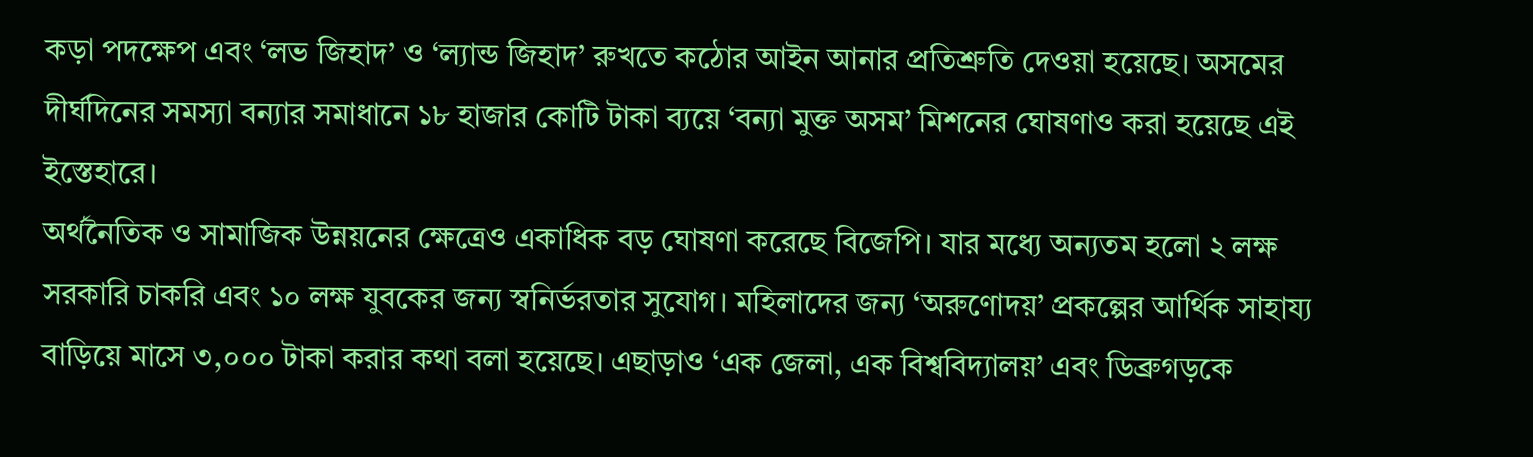কড়া পদক্ষেপ এবং ‘লভ জিহাদ’ ও ‘ল্যান্ড জিহাদ’ রুখতে কঠোর আইন আনার প্রতিশ্রুতি দেওয়া হয়েছে। অসমের দীর্ঘদিনের সমস্যা বন্যার সমাধানে ১৮ হাজার কোটি টাকা ব্যয়ে ‘বন্যা মুক্ত অসম’ মিশনের ঘোষণাও করা হয়েছে এই ইস্তেহারে।
অর্থনৈতিক ও সামাজিক উন্নয়নের ক্ষেত্রেও একাধিক বড় ঘোষণা করেছে বিজেপি। যার মধ্যে অন্যতম হলো ২ লক্ষ সরকারি চাকরি এবং ১০ লক্ষ যুবকের জন্য স্বনির্ভরতার সুযোগ। মহিলাদের জন্য ‘অরুণোদয়’ প্রকল্পের আর্থিক সাহায্য বাড়িয়ে মাসে ৩,০০০ টাকা করার কথা বলা হয়েছে। এছাড়াও ‘এক জেলা, এক বিশ্ববিদ্যালয়’ এবং ডিব্রুগড়কে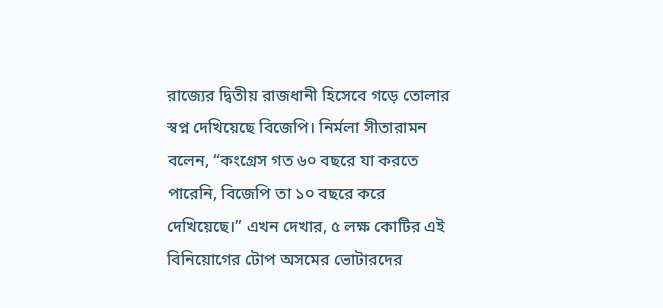রাজ্যের দ্বিতীয় রাজধানী হিসেবে গড়ে তোলার স্বপ্ন দেখিয়েছে বিজেপি। নির্মলা সীতারামন বলেন, “কংগ্রেস গত ৬০ বছরে যা করতে পারেনি, বিজেপি তা ১০ বছরে করে দেখিয়েছে।” এখন দেখার, ৫ লক্ষ কোটির এই বিনিয়োগের টোপ অসমের ভোটারদের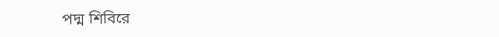পদ্ম শিবিরে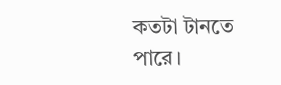কতটা টানতে পারে।